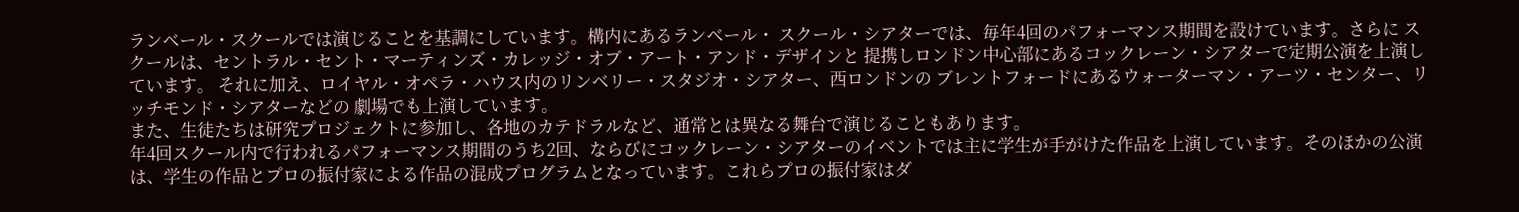ランベール・スクールでは演じることを基調にしています。構内にあるランベール・ スクール・シアターでは、毎年4回のパフォーマンス期間を設けています。さらに スクールは、セントラル・セント・マーティンズ・カレッジ・オブ・アート・アンド・デザインと 提携しロンドン中心部にあるコックレーン・シアターで定期公演を上演しています。 それに加え、ロイヤル・オペラ・ハウス内のリンベリー・スタジオ・シアター、西ロンドンの ブレントフォードにあるウォーターマン・アーツ・センター、リッチモンド・シアターなどの 劇場でも上演しています。
また、生徒たちは研究プロジェクトに参加し、各地のカテドラルなど、通常とは異なる舞台で演じることもあります。
年4回スクール内で行われるパフォーマンス期間のうち2回、ならびにコックレーン・シアターのイベントでは主に学生が手がけた作品を上演しています。そのほかの公演は、学生の作品とプロの振付家による作品の混成プログラムとなっています。これらプロの振付家はダ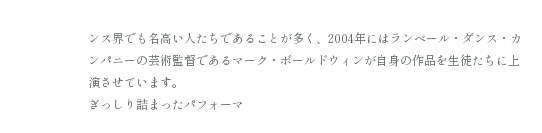ンス界でも名高い人たちであることが多く、2004年にはランベール・ダンス・カンパニーの芸術監督であるマーク・ボールドウィンが自身の作品を生徒たちに上演させています。
ぎっしり詰まったパフォーマ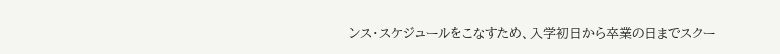ンス・スケジュールをこなすため、入学初日から卒業の日までスクー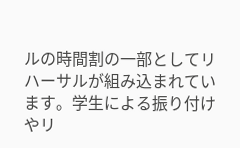ルの時間割の一部としてリハーサルが組み込まれています。学生による振り付けやリ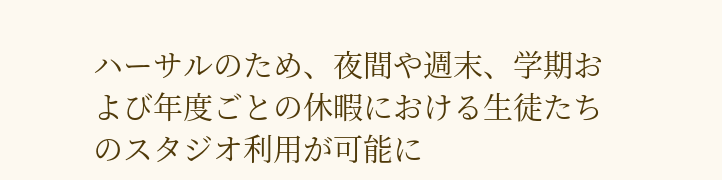ハーサルのため、夜間や週末、学期および年度ごとの休暇における生徒たちのスタジオ利用が可能に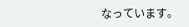なっています。